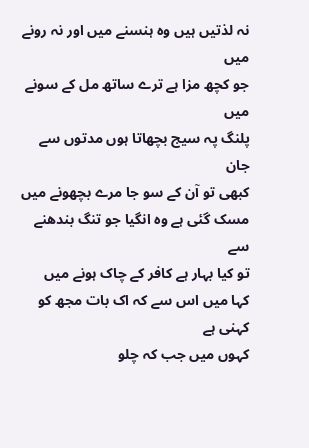نہ لذتیں ہیں وہ ہنسنے میں اور نہ رونے میں
جو کچھ مزا ہے ترے ساتھ مل کے سونے میں
پلنگ پہ سیج بچھاتا ہوں مدتوں سے جان
کبھی تو آن کے سو جا مرے بچھونے میں
مسک گئی ہے وہ انگیا جو تنگ بندھنے سے
تو کیا بہار ہے کافر کے چاک ہونے میں
کہا میں اس سے کہ اک بات مجھ کو کہنی ہے
کہوں میں جب کہ چلو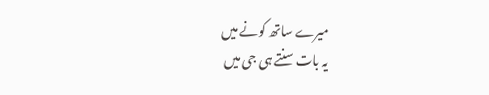میرے ساتھ کونے میں
یہ بات سنتے ہی جی میں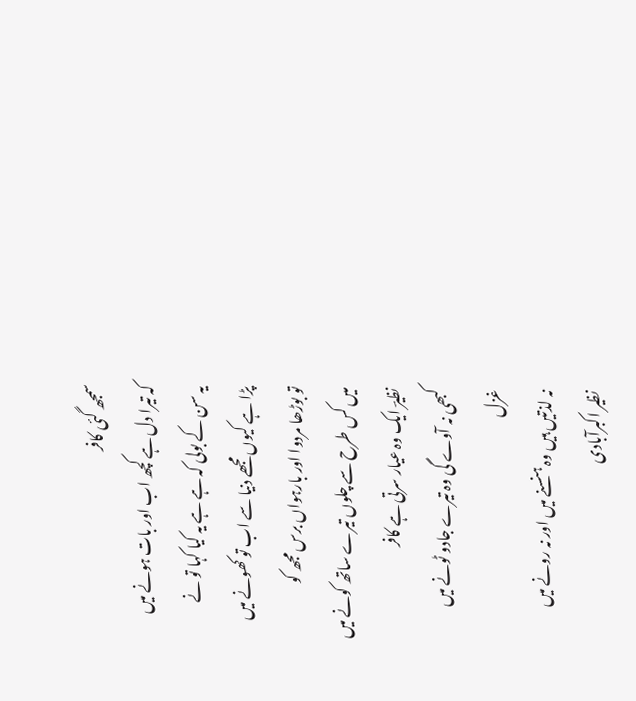سمجھ گئی کافر
کہ تیرا دل ہے کچھ اب اور بات ہونے میں
یہ سن کے بولی کہ ہے ہے یہ کیا کہا تو نے
پڑا ہے کیوں مجھے دنیا سے اب تو کھونے میں
تو بوڑھا مردوا اور بارہواں برس مجھ کو
میں کس طرح سے چلوں تیرے ساتھ کونے میں
نظیرؔ ایک وہ عیار سرتی ہے کافر
کبھی نہ آوے گی وہ تیرے جادو ٹونے میں
غزل
نہ لذتیں ہیں وہ ہنسنے میں اور نہ رونے میں
نظیر اکبرآبادی